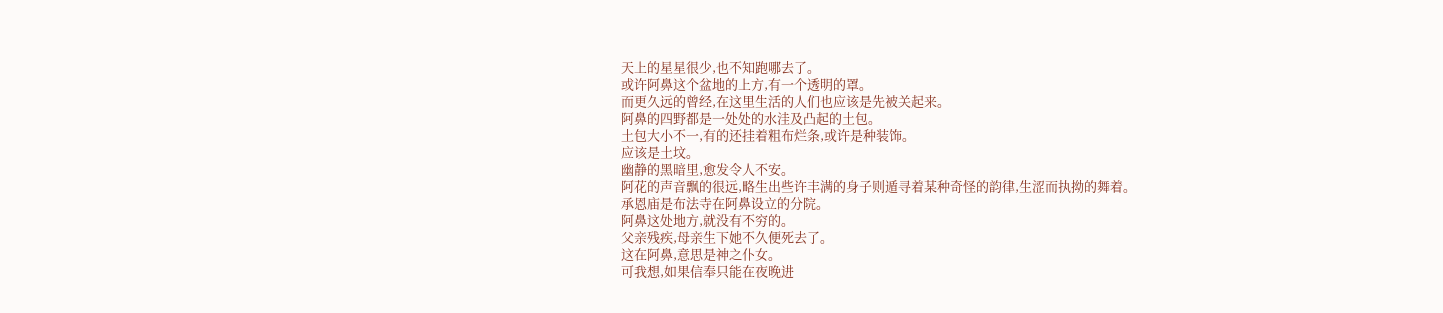天上的星星很少,也不知跑哪去了。
或许阿鼻这个盆地的上方,有一个透明的罩。
而更久远的曾经,在这里生活的人们也应该是先被关起来。
阿鼻的四野都是一处处的水洼及凸起的土包。
土包大小不一,有的还挂着粗布烂条,或许是种装饰。
应该是土坟。
幽静的黑暗里,愈发令人不安。
阿花的声音飘的很远,略生出些许丰满的身子则遁寻着某种奇怪的韵律,生涩而执拗的舞着。
承恩庙是布法寺在阿鼻设立的分院。
阿鼻这处地方,就没有不穷的。
父亲残疾,母亲生下她不久便死去了。
这在阿鼻,意思是神之仆女。
可我想,如果信奉只能在夜晚进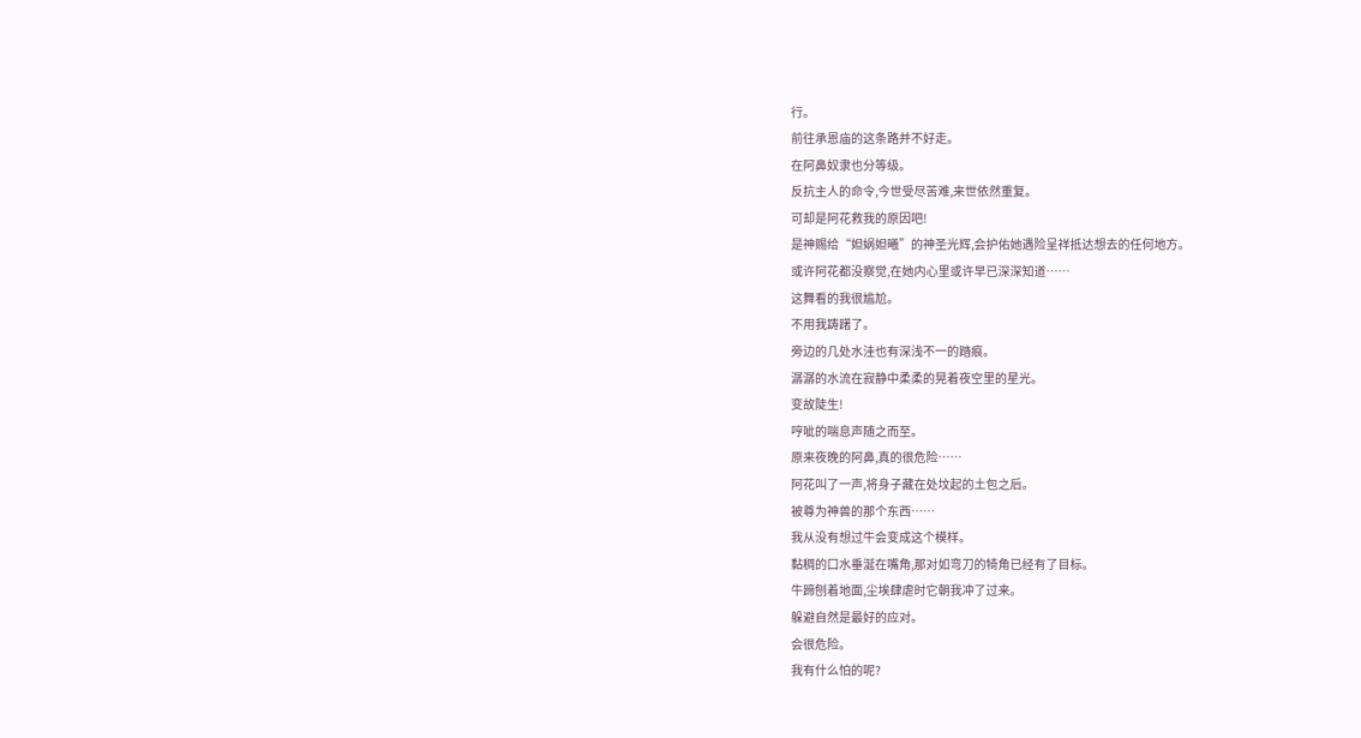行。
前往承恩庙的这条路并不好走。
在阿鼻奴隶也分等级。
反抗主人的命令,今世受尽苦难,来世依然重复。
可却是阿花救我的原因吧!
是神赐给“妲娲妲曦”的神圣光辉,会护佑她遇险呈祥抵达想去的任何地方。
或许阿花都没察觉,在她内心里或许早已深深知道……
这舞看的我很尴尬。
不用我踌躇了。
旁边的几处水洼也有深浅不一的踏痕。
潺潺的水流在寂静中柔柔的晃着夜空里的星光。
变故陡生!
哼呲的喘息声随之而至。
原来夜晚的阿鼻,真的很危险……
阿花叫了一声,将身子藏在处坟起的土包之后。
被尊为神兽的那个东西……
我从没有想过牛会变成这个模样。
黏稠的口水垂涎在嘴角,那对如弯刀的犄角已经有了目标。
牛蹄刨着地面,尘埃肆虐时它朝我冲了过来。
躲避自然是最好的应对。
会很危险。
我有什么怕的呢?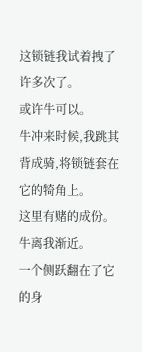这锁链我试着拽了许多次了。
或许牛可以。
牛冲来时候,我跳其背成骑,将锁链套在它的犄角上。
这里有赌的成份。
牛离我渐近。
一个侧跃翻在了它的身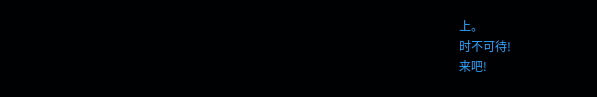上。
时不可待!
来吧!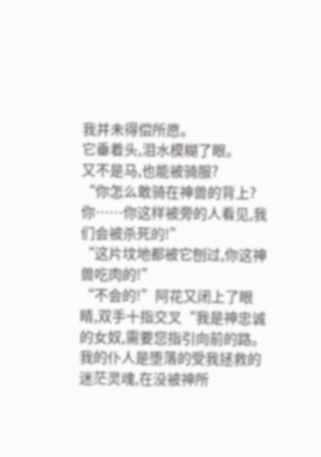我并未得偿所愿。
它垂着头,泪水模糊了眼。
又不是马,也能被骑服?
“你怎么敢骑在神兽的背上?你……你这样被旁的人看见,我们会被杀死的!”
“这片坟地都被它刨过,你这神兽吃肉的!”
“不会的!”阿花又闭上了眼睛,双手十指交叉“我是神忠诚的女奴,需要您指引向前的路。我的仆人是堕落的受我拯救的迷茫灵魂,在没被神所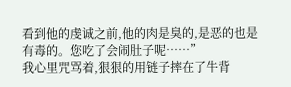看到他的虔诚之前,他的肉是臭的,是恶的也是有毒的。您吃了会闹肚子呢……”
我心里咒骂着,狠狠的用链子摔在了牛背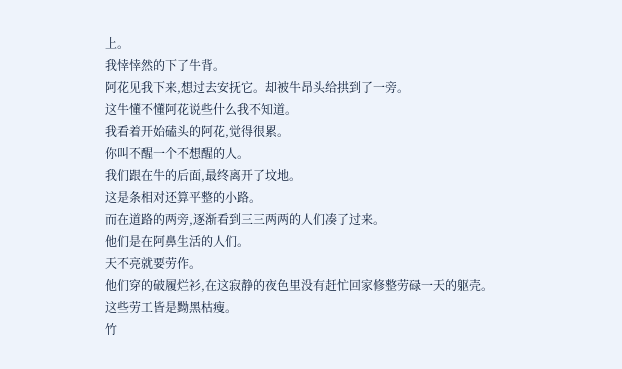上。
我悻悻然的下了牛背。
阿花见我下来,想过去安抚它。却被牛昂头给拱到了一旁。
这牛懂不懂阿花说些什么我不知道。
我看着开始磕头的阿花,觉得很累。
你叫不醒一个不想醒的人。
我们跟在牛的后面,最终离开了坟地。
这是条相对还算平整的小路。
而在道路的两旁,逐渐看到三三两两的人们凑了过来。
他们是在阿鼻生活的人们。
天不亮就要劳作。
他们穿的破履烂衫,在这寂静的夜色里没有赶忙回家修整劳碌一天的躯壳。
这些劳工皆是黝黑枯瘦。
竹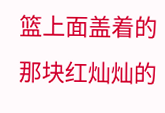篮上面盖着的那块红灿灿的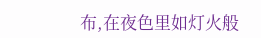布,在夜色里如灯火般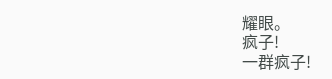耀眼。
疯子!
一群疯子!